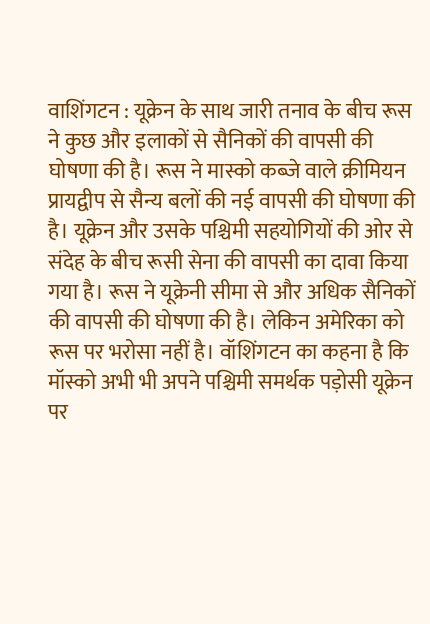वाशिंगटन : यूक्रेन के साथ जारी तनाव के बीच रूस ने कुछ और इलाकों से सैनिकों की वापसी की घोषणा की है। रूस ने मास्को कब्जे वाले क्रीमियन प्रायद्वीप से सैन्य बलों की नई वापसी की घोषणा की है। यूक्रेन और उसके पश्चिमी सहयोगियों की ओर से संदेह के बीच रूसी सेना की वापसी का दावा किया गया है। रूस ने यूक्रेनी सीमा से और अधिक सैनिकों की वापसी की घोषणा की है। लेकिन अमेरिका को रूस पर भरोसा नहीं है। वॉशिंगटन का कहना है कि मॉस्को अभी भी अपने पश्चिमी समर्थक पड़ोसी यूक्रेन पर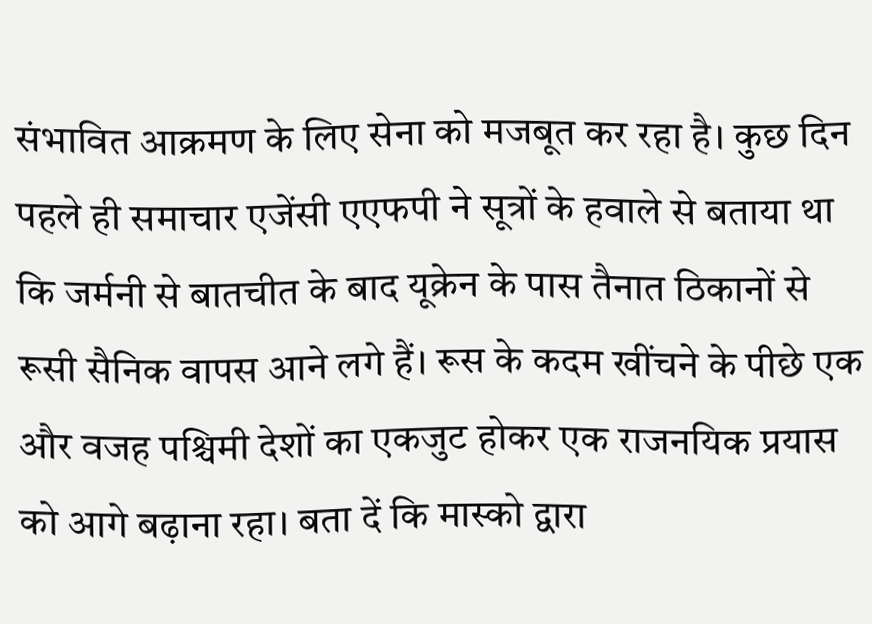संभावित आक्रमण के लिए सेना को मजबूत कर रहा है। कुछ दिन पहले ही समाचार एजेंसी एएफपी ने सूत्रों के हवाले से बताया था कि जर्मनी से बातचीत के बाद यूक्रेन के पास तैनात ठिकानों से रूसी सैनिक वापस आने लगे हैं। रूस के कदम खींचने के पीछे एक और वजह पश्चिमी देशों का एकजुट होकर एक राजनयिक प्रयास को आगे बढ़ाना रहा। बता दें कि मास्को द्वारा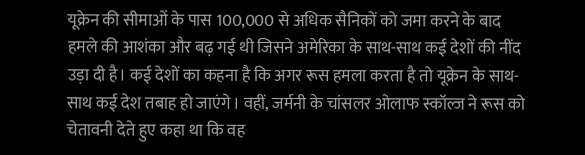यूक्रेन की सीमाओं के पास 100,000 से अधिक सैनिकों को जमा करने के बाद हमले की आशंका और बढ़ गई थी जिसने अमेरिका के साथ-साथ कई देशों की नींद उड़ा दी है। कई देशों का कहना है कि अगर रूस हमला करता है तो यूक्रेन के साथ-साथ कई देश तबाह हो जाएंगे। वहीं, जर्मनी के चांसलर ओलाफ स्कॉल्ज ने रूस को चेतावनी देते हुए कहा था कि वह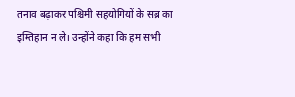तनाव बढ़ाकर पश्चिमी सहयोगियों के सब्र का इम्तिहान न ले। उन्होंने कहा कि हम सभी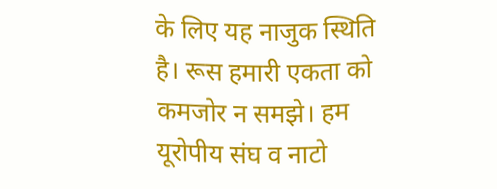के लिए यह नाजुक स्थिति है। रूस हमारी एकता को कमजोर न समझे। हम यूरोपीय संघ व नाटो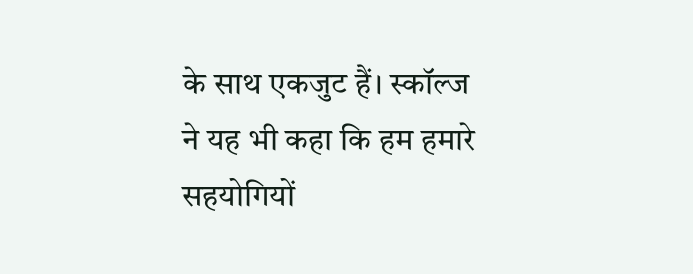के साथ एकजुट हैं। स्कॉल्ज ने यह भी कहा कि हम हमारे सहयोगियों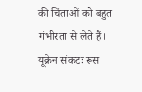की चिंताओं को बहुत गंभीरता से लेते हैं।
यूक्रेन संकटः रूस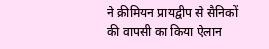ने क्रीमियन प्रायद्वीप से सैनिकों की वापसी का किया ऐलान